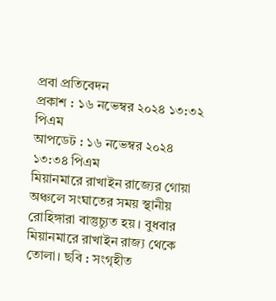প্রবা প্রতিবেদন
প্রকাশ : ১৬ নভেম্বর ২০২৪ ১৩:৩২ পিএম
আপডেট : ১৬ নভেম্বর ২০২৪ ১৩:৩৪ পিএম
মিয়ানমারে রাখাইন রাজ্যের গোয়া অঞ্চলে সংঘাতের সময় স্থানীয় রোহিঙ্গারা বাস্তুচ্যুত হয়। বুধবার মিয়ানমারে রাখাইন রাজ্য থেকে তোলা। ছবি : সংগৃহীত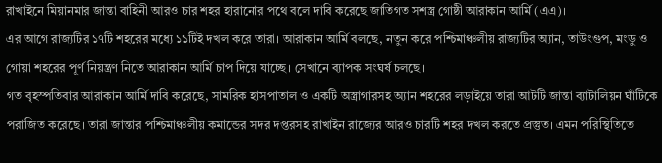রাখাইনে মিয়ানমার জান্তা বাহিনী আরও চার শহর হারানোর পথে বলে দাবি করেছে জাতিগত সশস্ত্র গোষ্ঠী আরাকান আর্মি (এএ)।
এর আগে রাজ্যটির ১৭টি শহরের মধ্যে ১১টিই দখল করে তারা। আরাকান আর্মি বলছে, নতুন করে পশ্চিমাঞ্চলীয় রাজ্যটির অ্যান, তাউংগুপ, মংডু ও গোয়া শহরের পূর্ণ নিয়ন্ত্রণ নিতে আরাকান আর্মি চাপ দিয়ে যাচ্ছে। সেখানে ব্যাপক সংঘর্ষ চলছে।
গত বৃহস্পতিবার আরাকান আর্মি দাবি করেছে, সামরিক হাসপাতাল ও একটি অস্ত্রাগারসহ অ্যান শহরের লড়াইয়ে তারা আটটি জান্তা ব্যাটালিয়ন ঘাঁটিকে পরাজিত করেছে। তারা জান্তার পশ্চিমাঞ্চলীয় কমান্ডের সদর দপ্তরসহ রাখাইন রাজ্যের আরও চারটি শহর দখল করতে প্রস্তুত। এমন পরিস্থিতিতে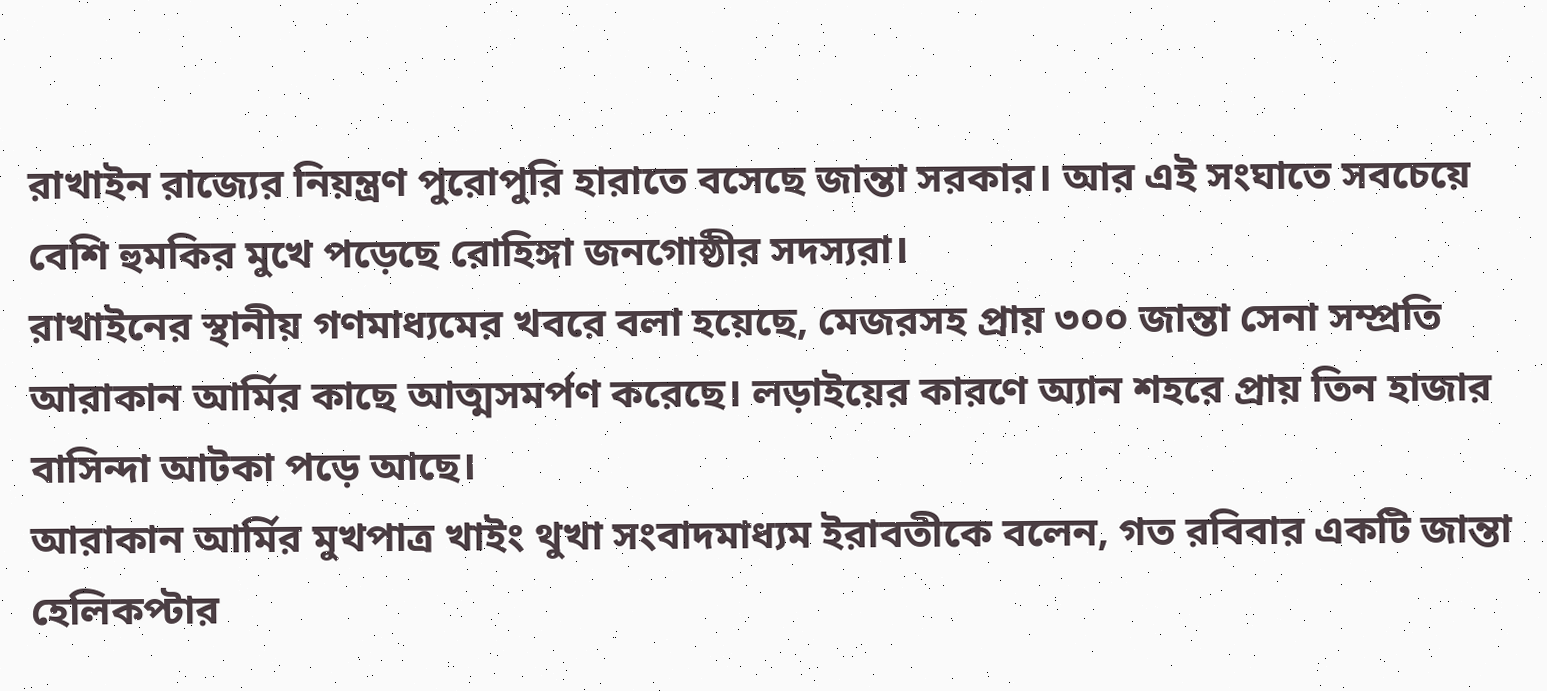রাখাইন রাজ্যের নিয়ন্ত্রণ পুরোপুরি হারাতে বসেছে জান্তা সরকার। আর এই সংঘাতে সবচেয়ে বেশি হুমকির মুখে পড়েছে রোহিঙ্গা জনগোষ্ঠীর সদস্যরা।
রাখাইনের স্থানীয় গণমাধ্যমের খবরে বলা হয়েছে, মেজরসহ প্রায় ৩০০ জান্তা সেনা সম্প্রতি আরাকান আর্মির কাছে আত্মসমর্পণ করেছে। লড়াইয়ের কারণে অ্যান শহরে প্রায় তিন হাজার বাসিন্দা আটকা পড়ে আছে।
আরাকান আর্মির মুখপাত্র খাইং থুখা সংবাদমাধ্যম ইরাবতীকে বলেন, গত রবিবার একটি জান্তা হেলিকপ্টার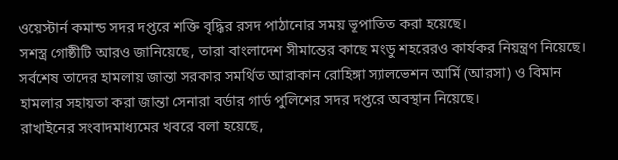ওয়েস্টার্ন কমান্ড সদর দপ্তরে শক্তি বৃদ্ধির রসদ পাঠানোর সময় ভূপাতিত করা হয়েছে।
সশস্ত্র গোষ্ঠীটি আরও জানিয়েছে, তারা বাংলাদেশ সীমান্তের কাছে মংডু শহরেরও কার্যকর নিয়ন্ত্রণ নিয়েছে। সর্বশেষ তাদের হামলায় জান্তা সরকার সমর্থিত আরাকান রোহিঙ্গা স্যালভেশন আর্মি (আরসা) ও বিমান হামলার সহায়তা করা জান্তা সেনারা বর্ডার গার্ড পুলিশের সদর দপ্তরে অবস্থান নিয়েছে।
রাখাইনের সংবাদমাধ্যমের খবরে বলা হয়েছে,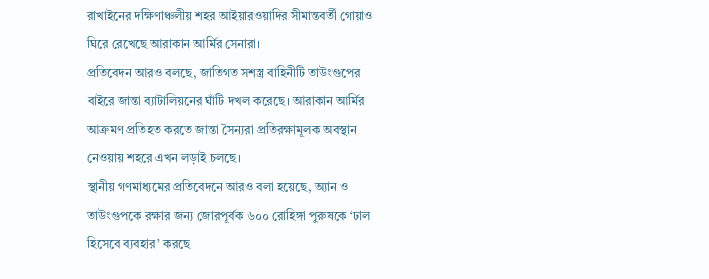রাখাইনের দক্ষিণাঞ্চলীয় শহর আইয়ারওয়াদির সীমান্তবর্তী গোয়াও ঘিরে রেখেছে আরাকান আর্মির সেনারা।
প্রতিবেদন আরও বলছে, জাতিগত সশস্ত্র বাহিনীটি তাউংগুপের বাইরে জান্তা ব্যাটালিয়নের ঘাঁটি দখল করেছে। আরাকান আর্মির আক্রমণ প্রতিহত করতে জান্তা সৈন্যরা প্রতিরক্ষামূলক অবস্থান নেওয়ায় শহরে এখন লড়াই চলছে।
স্থানীয় গণমাধ্যমের প্রতিবেদনে আরও বলা হয়েছে, অ্যান ও তাউংগুপকে রক্ষার জন্য জোরপূর্বক ৬০০ রোহিঙ্গা পুরুষকে ‘ঢাল হিসেবে ব্যবহার’ করছে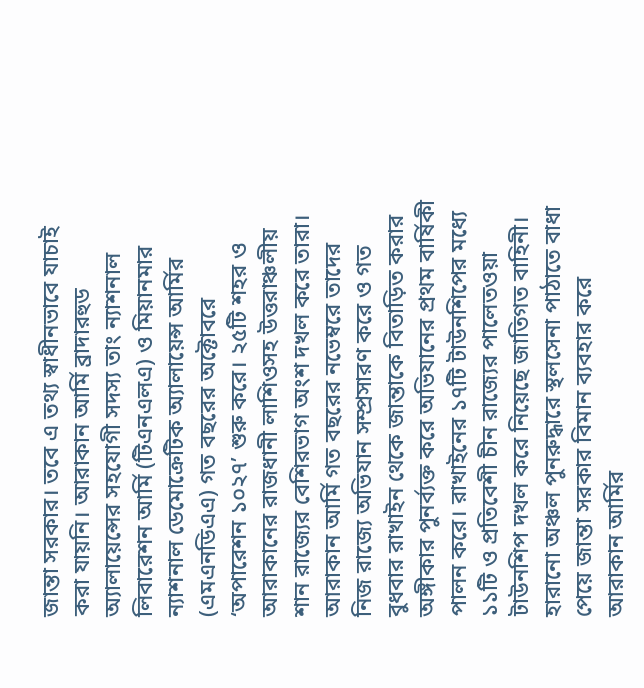জান্তা সরকার। তবে এ তথ্য স্বাধীনভাবে যাচাই করা যায়নি। আরাকান আর্মি ব্রাদারহুড অ্যালায়েন্সের সহযোগী সদস্য তাং ন্যাশনাল লিবারেশন আর্মি (টিএনএলএ) ও মিয়ানমার ন্যাশনাল ডেমোক্রেটিক অ্যালায়েন্স আর্মির (এমএনডিএএ) গত বছরের অক্টোবরে ‘অপারেশন ১০২৭’ শুরু করে। ২৫টি শহর ও আরাকানের রাজধানী লাশিওসহ উত্তরাঞ্চলীয় শান রাজ্যের বেশিরভাগ অংশ দখল করে তারা।
আরাকান আর্মি গত বছরের নভেম্বরে তাদের নিজ রাজ্যে অভিযান সম্প্রসারণ করে ও গত বুধবার রাখাইন থেকে জান্তাকে বিতাড়িত করার অঙ্গীকার পুনর্ব্যক্ত করে অভিযানের প্রথম বার্ষিকী পালন করে। রাখাইনের ১৭টি টাউনশিপের মধ্যে ১১টি ও প্রতিবেশী চীন রাজ্যের পালেতওয়া টাউনশিপ দখল করে নিয়েছে জাতিগত বাহিনী। হারানো অঞ্চল পুনরুদ্ধারে স্থলসেনা পাঠাতে বাধা পেয়ে জান্তা সরকার বিমান ব্যবহার করে আরাকান আর্মির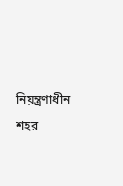নিয়ন্ত্রণাধীন শহর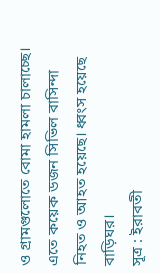ও গ্রামগুলোতে বোমা হামলা চালাচ্ছে। এতে কয়েক ডজন সিভিল বাসিন্দা নিহত ও আহত হয়েছে। ধ্বংস হয়েছে বাড়িঘর।
সূত্র : ইরাবতী